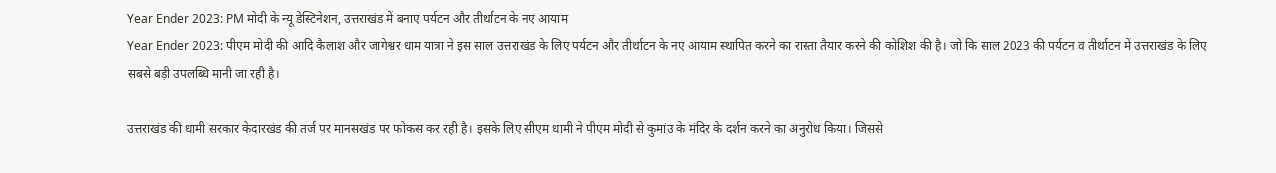Year Ender 2023: PM मोदी के न्यू डेस्टिनेशन, उत्तराखंड में बनाए पर्यटन और तीर्थाटन के नए आयाम
Year Ender 2023: पीएम मोदी की आदि कैलाश और जागेश्वर धाम यात्रा ने इस साल उत्तराखंड के लिए पर्यटन और तीर्थाटन के नए आयाम स्थापित करने का रास्ता तैयार करने की कोशिश की है। जो कि साल 2023 की पर्यटन व तीर्थाटन में उत्तराखंड के लिए सबसे बड़ी उपलब्धि मानी जा रही है।

उत्तराखंड की धामी सरकार केदारखंड की तर्ज पर मानसखंड पर फोकस कर रही है। इसके लिए सीएम धामी ने पीएम मोदी से कुमांउ के मंदिर के दर्शन करने का अनुरोध किया। जिससे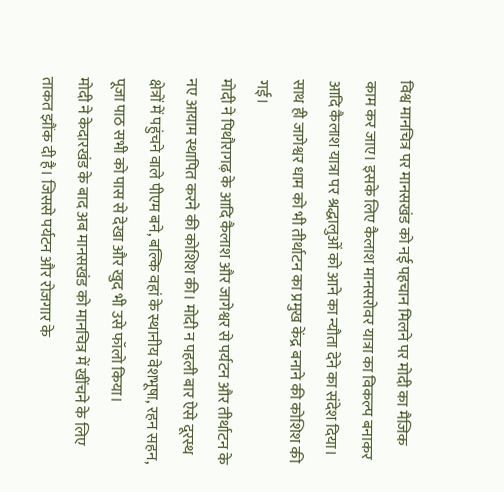विश्व मानचित्र पर मानसखंड को नई पहचान मिलने पर मोदी का मैजिक काम कर जाए। इसके लिए कैलाश मानसरोवर यात्रा का विकल्प बनाकर आदि कैलाश यात्रा पर श्रद्धालुओं को आने का न्यौता देने का संदेश दिया। साथ ही जागेश्वर धाम को भी तीर्थाटन का प्रमुख केंद्र बनाने की कोशिश की गई।
मोदी ने पिथौरागढ़ के आदि कैलाश और जागेश्वर से पर्यटन और तीर्थाटन के नए आयाम स्थापित करने की कोशिश की। मोदी न पहली बार ऐसे दूरस्थ क्षेत्रों में पहुंचने वाले पीएम बने, बल्कि वहां के स्थानीय वेशभूषा, रहन सहन, पूजा पाठ सभी को पास से देखा और खुद भी उसे फॉलो किया।
मोदी ने केदारखंड के बाद अब मानसखंड को मानचित्र में खींचने के लिए ताकत झौंक दी है। जिससे पर्यटन और रोजगार के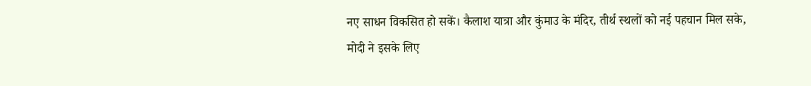नए साधन विकसित हो सकें। कैलाश यात्रा और कुंमाउ के मंदिर, तीर्थ स्थलों को नई पहचान मिल सके, मोदी ने इसके लिए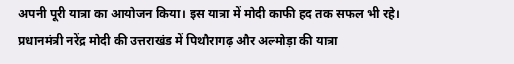अपनी पूरी यात्रा का आयोजन किया। इस यात्रा में मोदी काफी हद तक सफल भी रहे।
प्रधानमंत्री नरेंद्र मोदी की उत्तराखंड में पिथौरागढ़ और अल्मोड़ा की यात्रा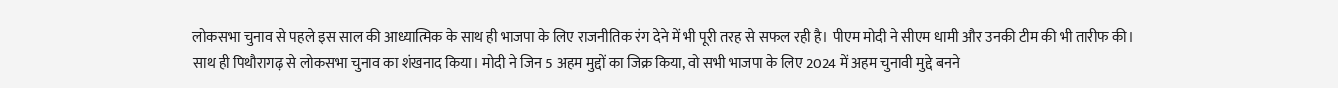लोकसभा चुनाव से पहले इस साल की आध्यात्मिक के साथ ही भाजपा के लिए राजनीतिक रंग देने में भी पूरी तरह से सफल रही है। पीएम मोदी ने सीएम धामी और उनकी टीम की भी तारीफ की।
साथ ही पिथौरागढ़ से लोकसभा चुनाव का शंखनाद किया। मोदी ने जिन 5 अहम मुद्दों का जिक्र किया, वो सभी भाजपा के लिए 2024 में अहम चुनावी मुद्दे बनने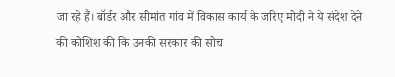जा रहे हैं। बॉर्डर और सीमांत गांव में विकास कार्य के जरिए मोदी ने ये संदेश देने की कोशिश की कि उनकी सरकार की सोच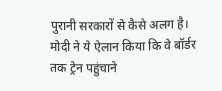पुरानी सरकारों से कैसे अलग है। मोदी ने ये ऐलान किया कि वे बॉर्डर तक ट्रेन पहुंचाने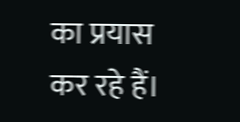का प्रयास कर रहे हैं।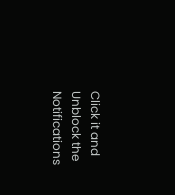Click it and Unblock the Notifications